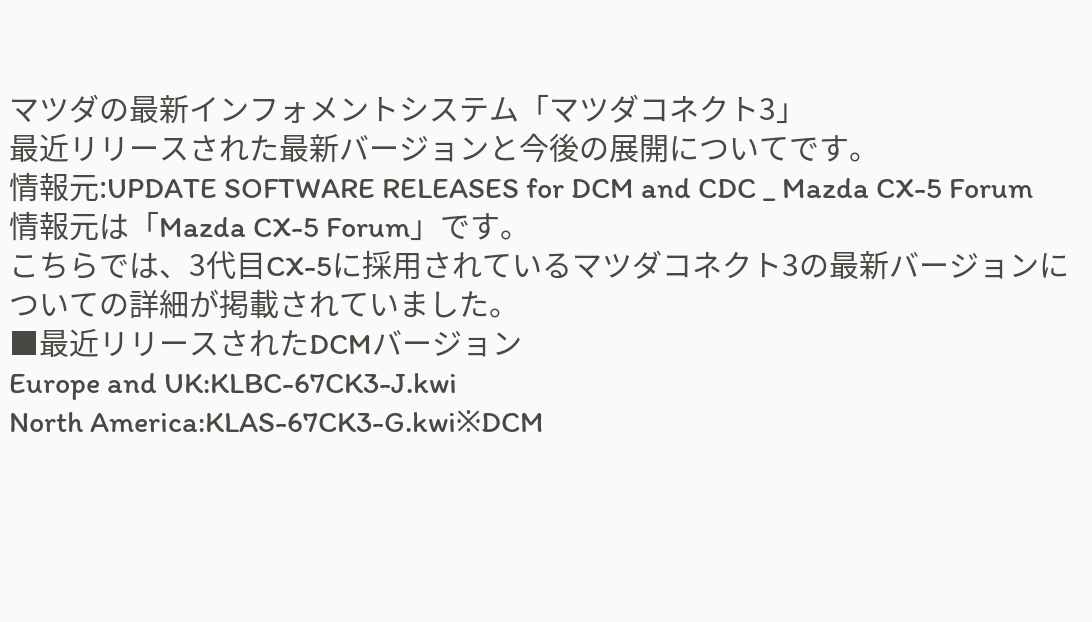マツダの最新インフォメントシステム「マツダコネクト3」
最近リリースされた最新バージョンと今後の展開についてです。
情報元:UPDATE SOFTWARE RELEASES for DCM and CDC _ Mazda CX-5 Forum
情報元は「Mazda CX-5 Forum」です。
こちらでは、3代目CX-5に採用されているマツダコネクト3の最新バージョンについての詳細が掲載されていました。
■最近リリースされたDCMバージョン
Europe and UK:KLBC-67CK3-J.kwi
North America:KLAS-67CK3-G.kwi※DCM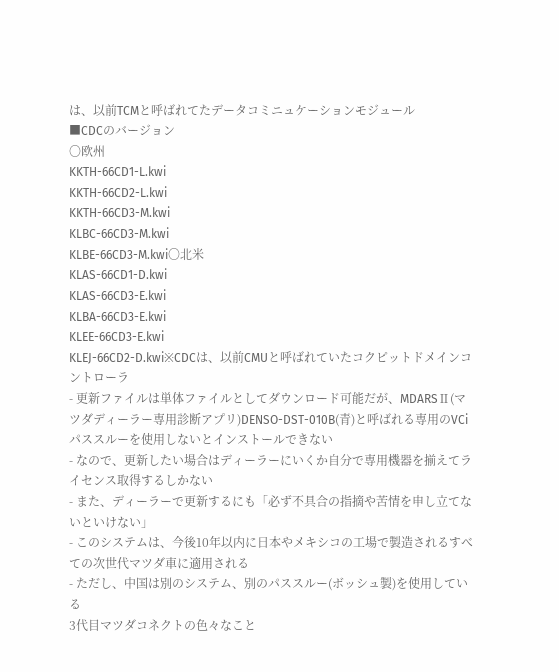は、以前TCMと呼ばれてたデータコミニュケーションモジュール
■CDCのバージョン
〇欧州
KKTH-66CD1-L.kwi
KKTH-66CD2-L.kwi
KKTH-66CD3-M.kwi
KLBC-66CD3-M.kwi
KLBE-66CD3-M.kwi〇北米
KLAS-66CD1-D.kwi
KLAS-66CD3-E.kwi
KLBA-66CD3-E.kwi
KLEE-66CD3-E.kwi
KLEJ-66CD2-D.kwi※CDCは、以前CMUと呼ばれていたコクピットドメインコントローラ
- 更新ファイルは単体ファイルとしてダウンロード可能だが、MDARSⅡ(マツダディーラー専用診断アプリ)DENSO-DST-010B(青)と呼ばれる専用のVCiパススルーを使用しないとインストールできない
- なので、更新したい場合はディーラーにいくか自分で専用機器を揃えてライセンス取得するしかない
- また、ディーラーで更新するにも「必ず不具合の指摘や苦情を申し立てないといけない」
- このシステムは、今後10年以内に日本やメキシコの工場で製造されるすべての次世代マツダ車に適用される
- ただし、中国は別のシステム、別のパススルー(ボッシュ製)を使用している
3代目マツダコネクトの色々なこと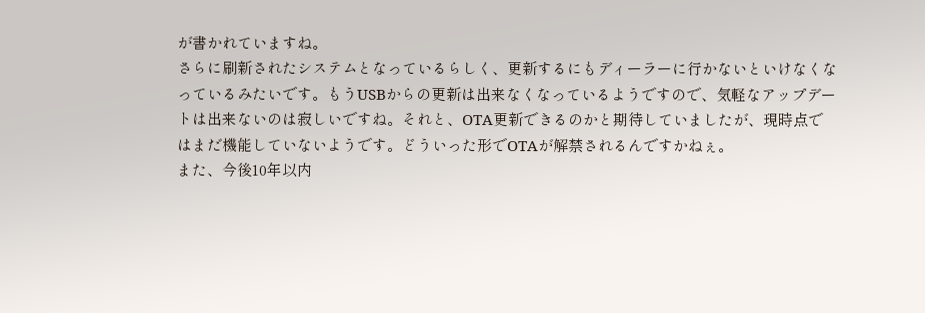が書かれていますね。
さらに刷新されたシステムとなっているらしく、更新するにもディーラーに行かないといけなくなっているみたいです。もうUSBからの更新は出来なくなっているようですので、気軽なアップデートは出来ないのは寂しいですね。それと、OTA更新できるのかと期待していましたが、現時点ではまだ機能していないようです。どういった形でOTAが解禁されるんですかねぇ。
また、今後10年以内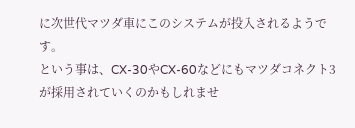に次世代マツダ車にこのシステムが投入されるようです。
という事は、CX-30やCX-60などにもマツダコネクト3が採用されていくのかもしれませ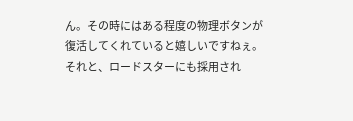ん。その時にはある程度の物理ボタンが復活してくれていると嬉しいですねぇ。それと、ロードスターにも採用され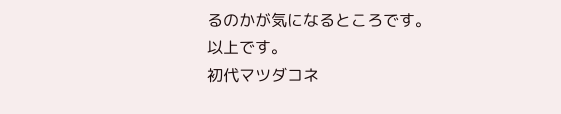るのかが気になるところです。
以上です。
初代マツダコネ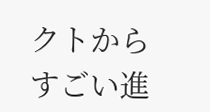クトからすごい進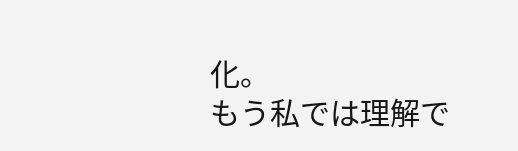化。
もう私では理解で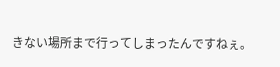きない場所まで行ってしまったんですねぇ。